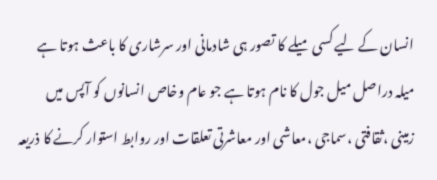انسان کے لیے کسی میلے کا تصور ہی شادمانی اور سرشاری کا باعث ہوتا ہے
میلہ دراصل میل جول کا نام ہوتا ہے جو عام وخاص انسانوں کو آپس میں
زمینی ،ثقافتی ،سماجی ،معاشی اور معاشرتی تعلقات اور روابط استوار کرنے کا ذریعہ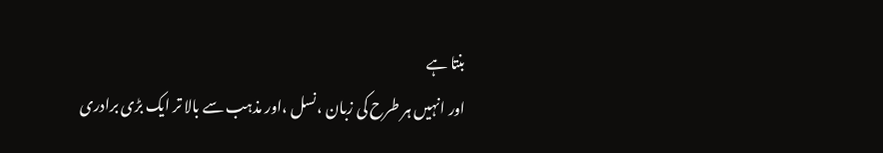بنتا ہے
اور انہیں ہر طرح کی زبان ،نسل ،اور مذہب سے بالا تر ایک بڑی برادری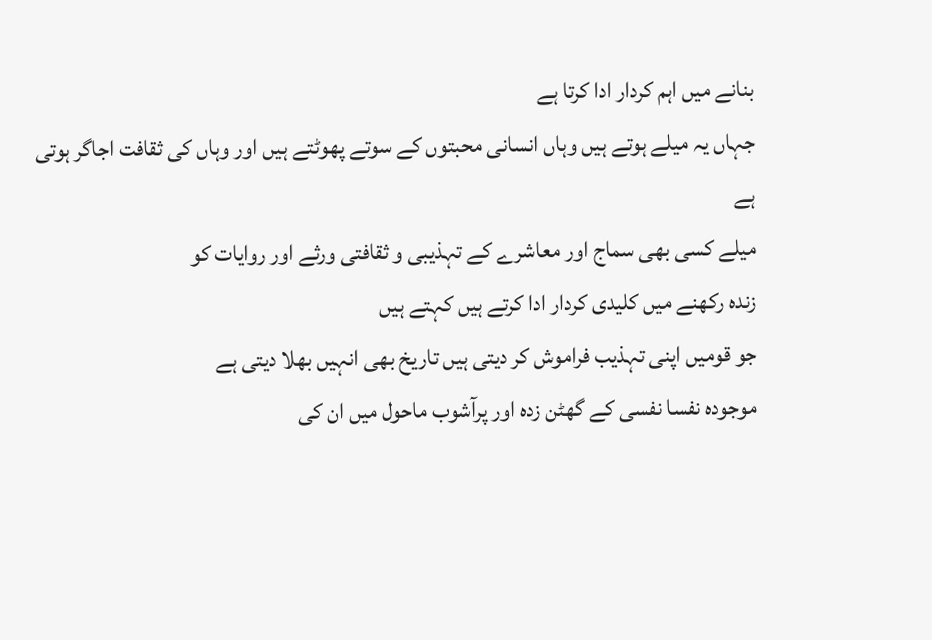بنانے میں اہم کردار ادا کرتا ہے
جہاں یہ میلے ہوتے ہیں وہاں انسانی محبتوں کے سوتے پھوٹتے ہیں اور وہاں کی ثقافت اجاگر ہوتی ہے
میلے کسی بھی سماج اور معاشرے کے تہذیبی و ثقافتی ورثے اور روایات کو
زندہ رکھنے میں کلیدی کردار ادا کرتے ہیں کہتے ہیں
جو قومیں اپنی تہذیب فراموش کر دیتی ہیں تاریخ بھی انہیں بھلا دیتی ہے
موجودہ نفسا نفسی کے گھٹن زدہ اور پرآشوب ماحول میں ان کی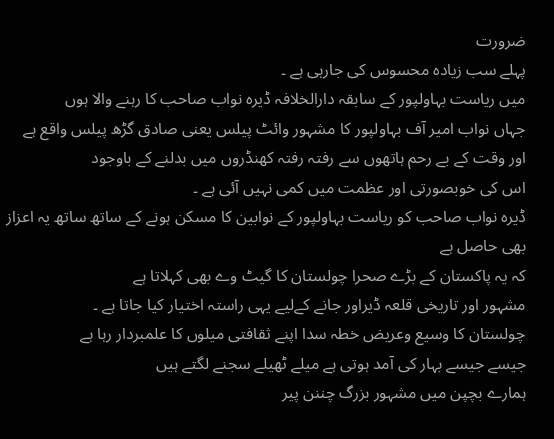ضرورت
پہلے سب زیادہ محسوس کی جارہی ہے ۔
میں ریاست بہاولپور کے سابقہ دارالخلافہ ڈیرہ نواب صاحب کا رہنے والا ہوں
جہاں نواب امیر آف بہاولپور کا مشہور وائٹ پیلس یعنی صادق گڑھ پیلس واقع ہے
اور وقت کے بے رحم ہاتھوں سے رفتہ رفتہ کھنڈروں میں بدلنے کے باوجود
اس کی خوبصورتی اور عظمت میں کمی نہیں آئی ہے ۔
ڈیرہ نواب صاحب کو ریاست بہاولپور کے نوابین کا مسکن ہونے کے ساتھ ساتھ یہ اعزاز بھی حاصل ہے
کہ یہ پاکستان کے بڑے صحرا چولستان کا گیٹ وے بھی کہلاتا ہے
مشہور اور تاریخی قلعہ ڈیراور جانے کےلیے یہی راستہ اختیار کیا جاتا ہے ۔
چولستان کا وسیع وعریض خطہ سدا اپنے ثقافتی میلوں کا علمبردار رہا ہے
جیسے جیسے بہار کی آمد ہوتی ہے میلے ٹھیلے سجنے لگتے ہیں
ہمارے بچپن میں مشہور بزرگ چننن پیر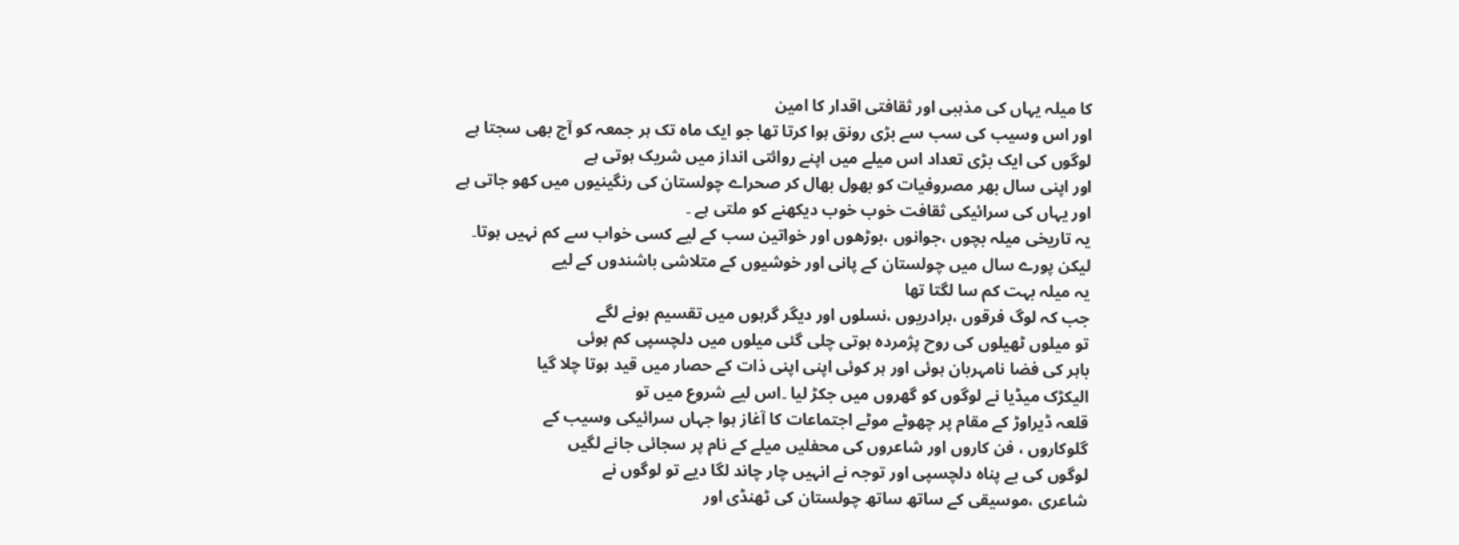کا میلہ یہاں کی مذہبی اور ثقافتی اقدار کا امین
اور اس وسیب کی سب سے بڑی رونق ہوا کرتا تھا جو ایک ماہ تک ہر جمعہ کو آج بھی سجتا ہے
لوگوں کی ایک بڑی تعداد اس میلے میں اپنے روائتی انداز میں شریک ہوتی ہے
اور اپنی سال بھر مصروفیات کو بھول بھال کر صحراے چولستان کی رنگینیوں میں کھو جاتی ہے
اور یہاں کی سرائیکی ثقافت خوب خوب دیکھنے کو ملتی ہے ۔
یہ تاریخی میلہ بچوں ،جوانوں ،بوڑھوں اور خواتین سب کے لیے کسی خواب سے کم نہیں ہوتا۔
لیکن پورے سال میں چولستان کے پانی اور خوشیوں کے متلاشی باشندوں کے لیے
یہ میلہ بہت کم سا لگتا تھا
جب کہ لوگ فرقوں ،برادریوں ،نسلوں اور دیگر گرہوں میں تقسیم ہونے لگے
تو میلوں ٹھیلوں کی روح پژمردہ ہوتی چلی گئی میلوں میں دلچسپی کم ہوئی
باہر کی فضا نامہربان ہوئی اور ہر کوئی اپنی اپنی ذات کے حصار میں قید ہوتا چلا گیا
الیکڑک میڈیا نے لوگوں کو گھروں میں جکڑ لیا ۔اس لیے شروع میں تو
قلعہ ڈیراوڑ کے مقام پر چھوٹے موٹے اجتماعات کا آغاز ہوا جہاں سرائیکی وسیب کے
گلوکاروں ، فن کاروں اور شاعروں کی محفلیں میلے کے نام پر سجائی جانے لگیں
لوگوں کی بے پناہ دلچسپی اور توجہ نے انہیں چار چاند لگا دیے تو لوگوں نے
شاعری ،موسیقی کے ساتھ ساتھ چولستان کی ٹھنڈی اور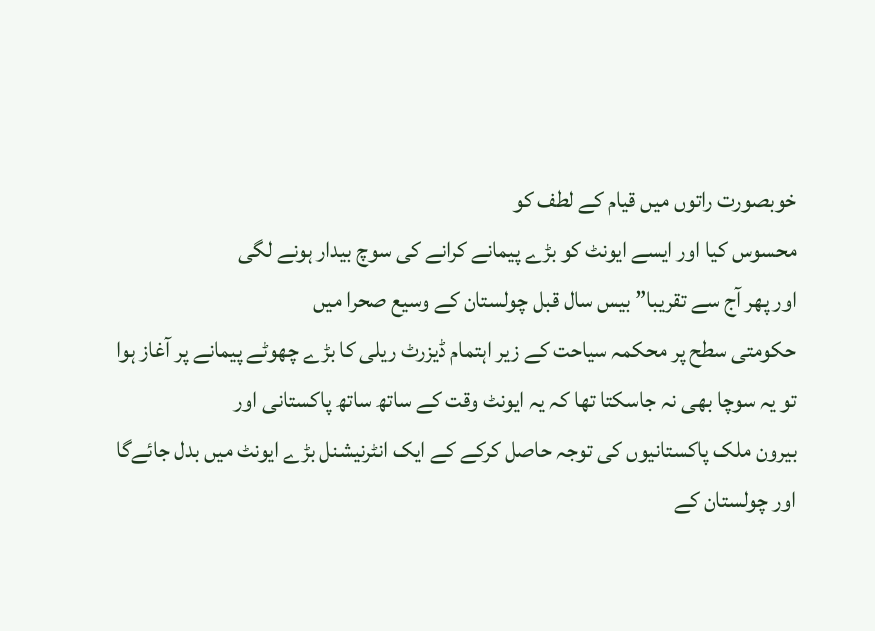خوبصورت راتوں میں قیام کے لطف کو
محسوس کیا اور ایسے ایونٹ کو بڑے پیمانے کرانے کی سوچ بیدار ہونے لگی
اور پھر آج سے تقریبا” بیس سال قبل چولستان کے وسیع صحرا میں
حکومتی سطح پر محکمہ سیاحت کے زیر اہتمام ڈیزرٹ ریلی کا بڑے چھوٹے پیمانے پر آغاز ہوا
تو یہ سوچا بھی نہ جاسکتا تھا کہ یہ ایونٹ وقت کے ساتھ ساتھ پاکستانی اور
بیرون ملک پاکستانیوں کی توجہ حاصل کرکے کے ایک انٹرنیشنل بڑے ایونٹ میں بدل جائےگا
اور چولستان کے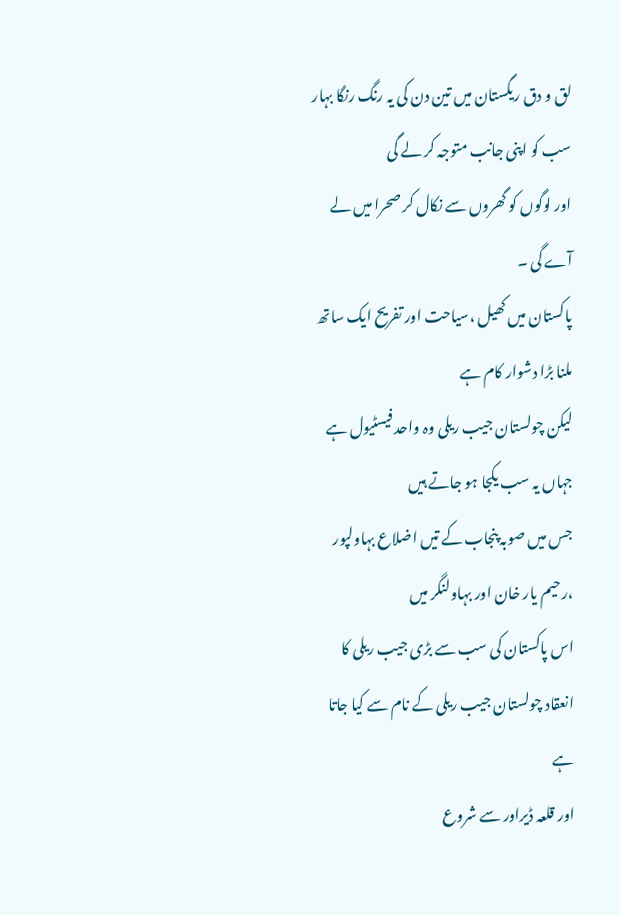لق و دق ریگستان میں تین دن کی یہ رنگ رنگا بہار سب کو اپنی جانب متوجہ کر لے گی
اور لوگوں کو گھروں سے نکال کر صحرا میں لے آے گی ۔
پاکستان میں کھیل ،سیاحت اور تفریح ایک ساتھ ملنا بڑا دشوار کام ہے
لیکن چولستان جیب ریلی وہ واحد فیسٹیول ہے جہاں یہ سب یکجا ہو جاتے ہیں
جس میں صوبہ پنجاب کے تیں اضلاع بہاولپور ،رحیم یار خان اور بہاولنگر میں
اس پاکستان کی سب سے بڑی جیب ریلی کا انعقاد چولستان جیب ریلی کے نام سے کیا جاتا ہے
اور قلعہ ڈیراور سے شروع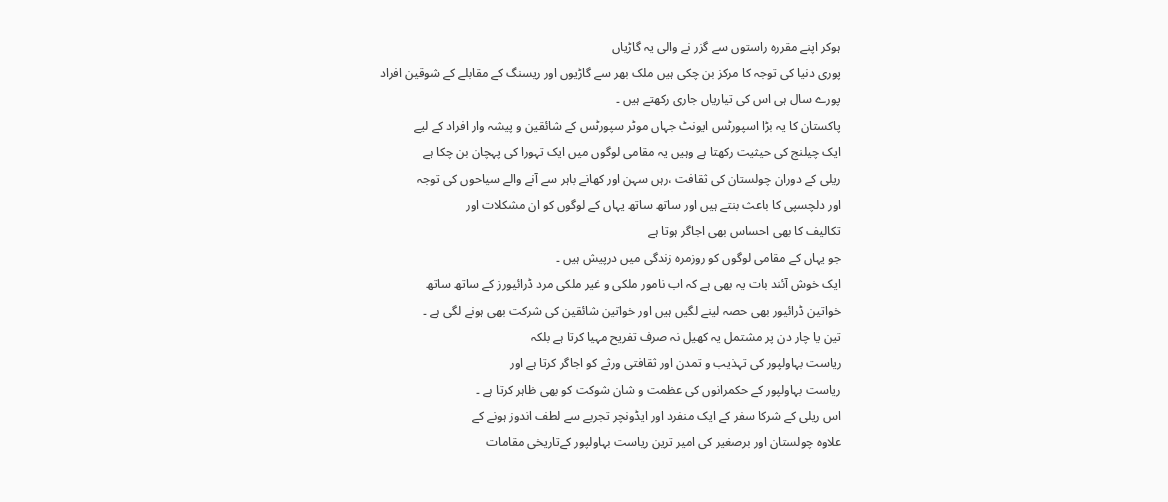ہوکر اپنے مقررہ راستوں سے گزر نے والی یہ گاڑیاں
پوری دنیا کی توجہ کا مرکز بن چکی ہیں ملک بھر سے گاڑیوں اور ریسنگ کے مقابلے کے شوقین افراد
پورے سال ہی اس کی تیاریاں جاری رکھتے ہیں ۔
پاکستان کا یہ بڑا اسپورٹس ایونٹ جہاں موٹر سپورٹس کے شائقین و پیشہ وار افراد کے لیے
ایک چیلنج کی حیثیت رکھتا ہے وہیں یہ مقامی لوگوں میں ایک تہورا کی پہچان بن چکا ہے
ریلی کے دوران چولستان کی ثقافت ،رہں سہن اور کھانے باہر سے آنے والے سیاحوں کی توجہ
اور دلچسپی کا باعث بنتے ہیں اور ساتھ ساتھ یہاں کے لوگوں کو ان مشکلات اور
تکالیف کا بھی احساس بھی اجاگر ہوتا ہے
جو یہاں کے مقامی لوگوں کو روزمرہ زندگی میں درپیش ہیں ۔
ایک خوش آئند بات یہ بھی ہے کہ اب نامور ملکی و غیر ملکی مرد ڈرائیورز کے ساتھ ساتھ
خواتین ڈرائیور بھی حصہ لینے لگیں ہیں اور خواتین شائقین کی شرکت بھی ہونے لگی ہے ۔
تین یا چار دن پر مشتمل یہ کھیل نہ صرف تفریح مہیا کرتا ہے بلکہ
ریاست بہاولپور کی تہذیب و تمدن اور ثقافتی ورثے کو اجاگر کرتا ہے اور
ریاست بہاولپور کے حکمرانوں کی عظمت و شان شوکت کو بھی ظاہر کرتا ہے ۔
اس ریلی کے شرکا سفر کے ایک منفرد اور ایڈونچر تجربے سے لطف اندوز ہونے کے
علاوہ چولستان اور برصغیر کی امیر ترین ریاست بہاولپور کےتاریخی مقامات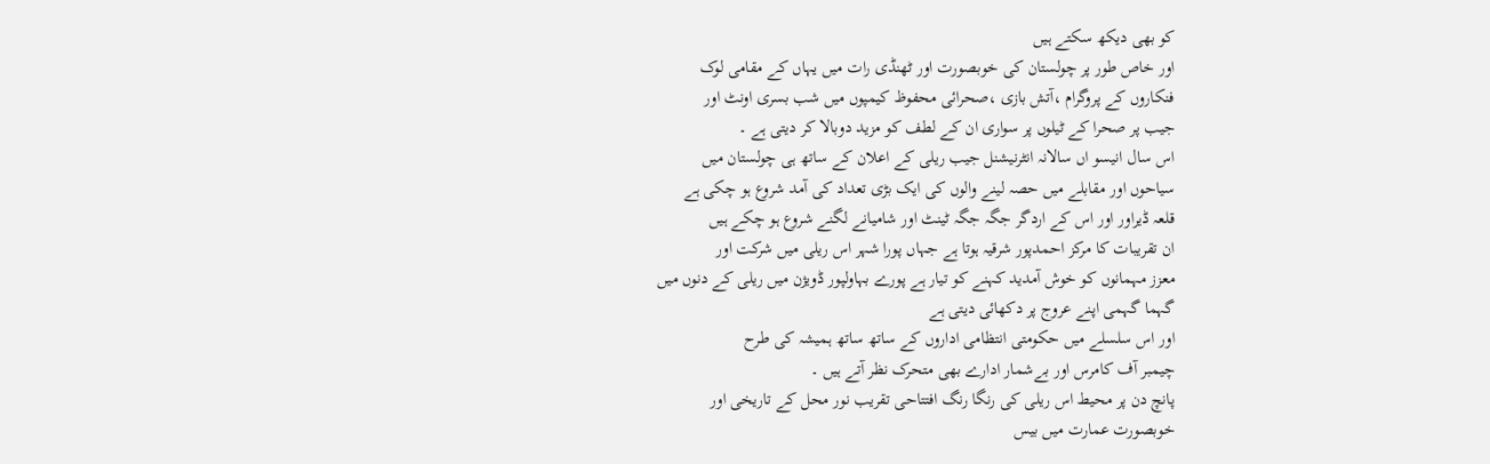کو بھی دیکھ سکتے ہیں
اور خاص طور پر چولستان کی خوبصورت اور ٹھنڈی رات میں یہاں کے مقامی لوک
فنکاروں کے پروگرام ،آتش بازی ،صحرائی محفوظ کیمپوں میں شب بسری اونٹ اور
جیب پر صحرا کے ٹیلوں پر سواری ان کے لطف کو مزید دوبالا کر دیتی ہے ۔
اس سال انیسو اں سالانہ انٹرنیشنل جیب ریلی کے اعلان کے ساتھ ہی چولستان میں
سیاحوں اور مقابلے میں حصہ لینے والوں کی ایک بڑی تعداد کی آمد شروع ہو چکی ہے
قلعہ ڈیراور اور اس کے اردگر جگہ جگہ ٹینٹ اور شامیانے لگنے شروع ہو چکے ہیں
ان تقریبات کا مرکز احمدپور شرقیہ ہوتا ہے جہاں پورا شہر اس ریلی میں شرکت اور
معزز مہمانوں کو خوش آمدید کہنے کو تیار ہے پورے بہاولپور ڈویژن میں ریلی کے دنوں میں
گہما گہمی اپنے عروج پر دکھائی دیتی ہے
اور اس سلسلے میں حکومتی انتظامی اداروں کے ساتھ ساتھ ہمیشہ کی طرح
چیمبر آف کامرس اور بےشمار ادارے بھی متحرک نظر آتے ہیں ۔
پانچ دن پر محیط اس ریلی کی رنگا رنگ افتتاحی تقریب نور محل کے تاریخی اور
خوبصورت عمارت میں بیس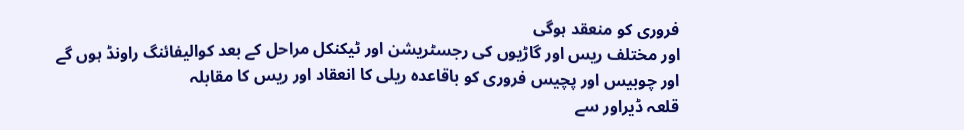فروری کو منعقد ہوگی
اور مختلف ریس اور گاڑیوں کی رجسٹریشن اور ٹیکنکل مراحل کے بعد کوالیفائنگ راونڈ ہوں گے
اور چوبیس اور پچیس فروری کو باقاعدہ ریلی کا انعقاد اور ریس کا مقابلہ
قلعہ ڈیراور سے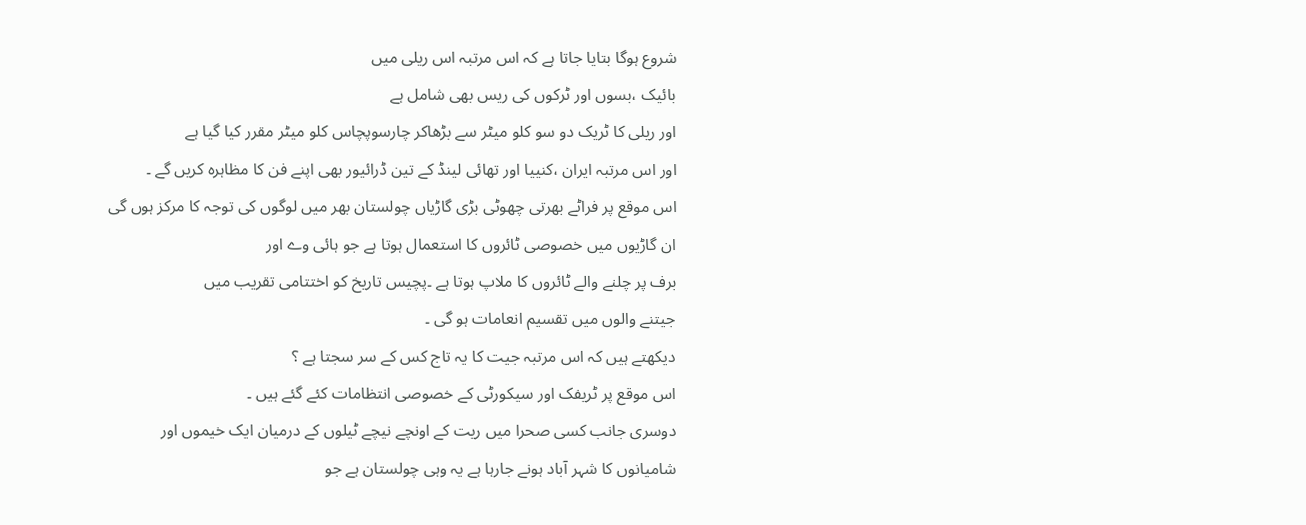شروع ہوگا بتایا جاتا ہے کہ اس مرتبہ اس ریلی میں
بائیک ،بسوں اور ٹرکوں کی ریس بھی شامل ہے
اور ریلی کا ٹریک دو سو کلو میٹر سے بڑھاکر چارسوپچاس کلو میٹر مقرر کیا گیا ہے
اور اس مرتبہ ایران ،کنییا اور تھائی لینڈ کے تین ڈرائیور بھی اپنے فن کا مظاہرہ کریں گے ۔
اس موقع پر فراٹے بھرتی چھوٹی بڑی گاڑیاں چولستان بھر میں لوگوں کی توجہ کا مرکز ہوں گی
ان گاڑیوں میں خصوصی ٹائروں کا استعمال ہوتا ہے جو ہائی وے اور
برف پر چلنے والے ٹائروں کا ملاپ ہوتا ہے ۔پچیس تاریخ کو اختتامی تقریب میں
جیتنے والوں میں تقسیم انعامات ہو گی ۔
دیکھتے ہیں کہ اس مرتبہ جیت کا یہ تاج کس کے سر سجتا ہے ؟
اس موقع پر ٹریفک اور سیکورٹی کے خصوصی انتظامات کئے گئے ہیں ۔
دوسری جانب کسی صحرا میں ریت کے اونچے نیچے ٹیلوں کے درمیان ایک خیموں اور
شامیانوں کا شہر آباد ہونے جارہا ہے یہ وہی چولستان ہے جو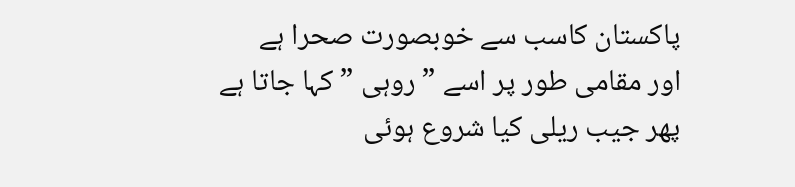پاکستان کاسب سے خوبصورت صحرا ہے
اور مقامی طور پر اسے ” روہی ” کہا جاتا ہے پھر جیب ریلی کیا شروع ہوئی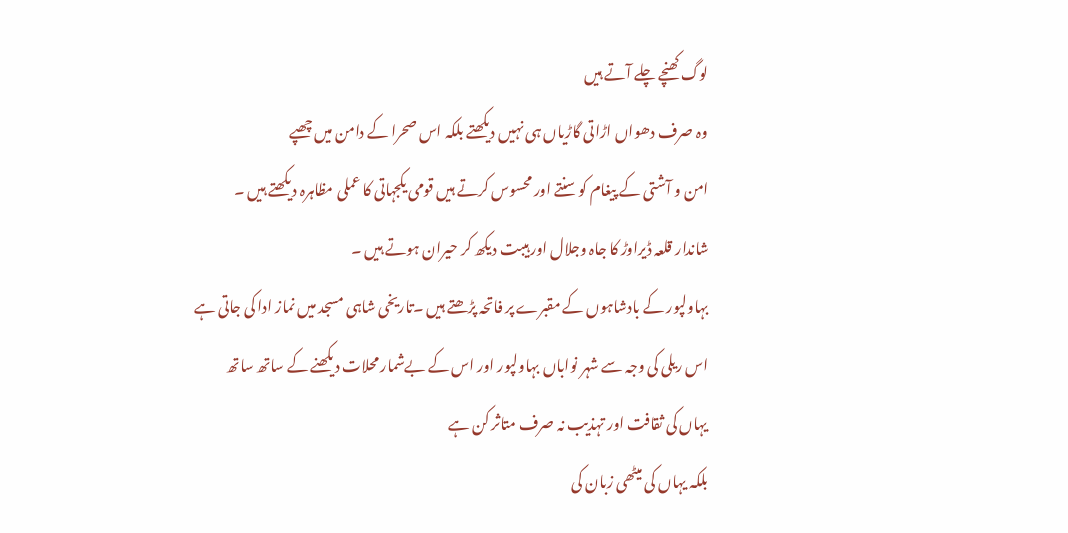لوگ کھنچے چلے آتے ہیں
وہ صرف دھواں اڑاتی گاڑیاں ہی نہیں دیکھتے بلکہ اس صحرا کے دامن میں چھپے
امن و آشتی کے پیغام کو سنتے اور محسوس کرتے ہیں قومی یکجہاتی کا عملی مظاہرہ دیکھتے ہیں ۔
شاندار قلعہ ڈیراوڑ کا جاہ وجلال اور ہیبت دیکھ کر حیران ہوتے ہیں ۔
بہاولپور کے بادشاہوں کے مقبرے پر فاتحہ پڑھتے ہیں ۔تاریخی شاہی مسجد میں نماز ادا کی جاتی ہے
اس ریلی کی وجہ سے شہر نواباں بہاولپور اور اس کے بےشمار محلات دیکھنے کے ساتھ ساتھ
یہاں کی ثقافت اور تہذیب نہ صرف متاثر کن ہے
بلکہ یہاں کی میٹھی زبان کی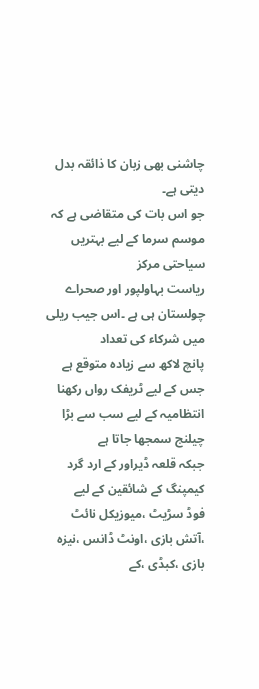چاشنی بھی زبان کا ذائقہ بدل دیتی ہے۔
جو اس بات کی متقاضی ہے کہ موسم سرما کے لیے بہتریں سیاحتی مرکز
ریاست بہاولپور اور صحراے چولستان ہی ہے ۔اس جیب ریلی میں شرکاء کی تعداد
پانچ لاکھ سے زیادہ متوقع ہے
جس کے لیے ٹریفک رواں رکھنا انتظامیہ کے لیے سب سے بڑا چیلنج سمجھا جاتا ہے
جبکہ قلعہ ڈیراور کے ارد گرد کیمپنگ کے شائقین کے لیے
فوڈ سڑیٹ ،میوزیکل نائٹ ،آتش بازی ،اونٹ ڈانس ،نیزہ بازی ،کبڈی ،کے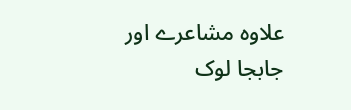علاوہ مشاعرے اور
جابجا لوک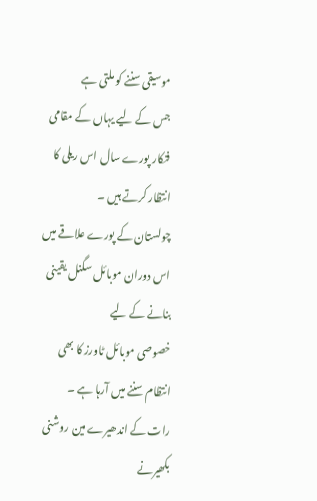موسیقی سننے کو ملتی ہے
جس کے لیے یہاں کے مقامی فنکار پورے سال اس ریلی کا انتظار کرتے ہیں ۔
چولستان کے پورے علاقے میں اس دوران موبائل سگنل یقینی بنانے کے لیے
خصوصی موبائل ٹاورز کا بھی انتظام سننے میں آرہا ہے ۔
رات کے اندھیرے مین روشنی بکھیرنے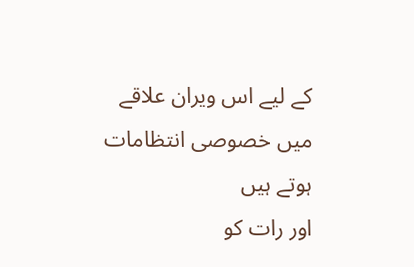کے لیے اس ویران علاقے میں خصوصی انتظامات ہوتے ہیں
اور رات کو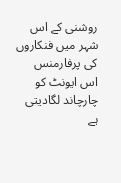روشنی کے اس شہر میں فنکاروں کی پرفارمنس اس ایونٹ کو چارچاند لگادیتی ہے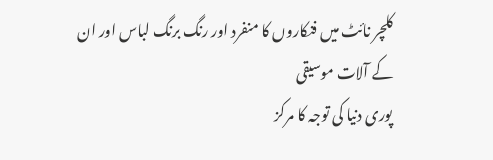کلچر نائٹ میں فنکاروں کا منفرد اور رنگ برنگ لباس اور ان کے آلات موسیقی
پوری دنیا کی توجہ کا مرکز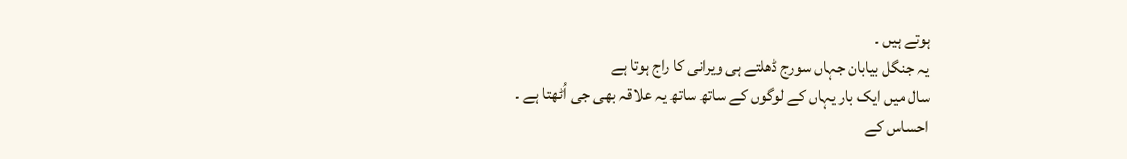ہوتے ہیں ۔
یہ جنگل بیابان جہاں سورج ڈھلتے ہی ویرانی کا راج ہوتا ہے
سال میں ایک بار یہاں کے لوگوں کے ساتھ ساتھ یہ علاقہ بھی جی اُٹھتا ہے ۔
احساس کے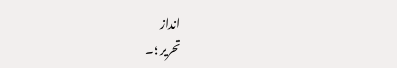انداز
تحریر ؛۔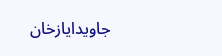جاویدایازخان